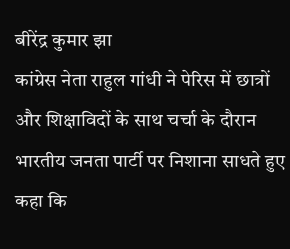बीरेंद्र कुमार झा
कांग्रेस नेता राहुल गांधी ने पेरिस में छात्रों और शिक्षाविदों के साथ चर्चा के दौरान भारतीय जनता पार्टी पर निशाना साधते हुए कहा कि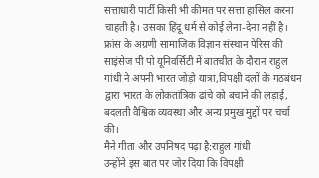सत्ताधारी पार्टी किसी भी कीमत पर सत्ता हासिल करना चाहती है। उसका हिंदू धर्म से कोई लेना-देना नहीं है। फ्रांस के अग्रणी सामाजिक विज्ञान संस्थान पेरिस की साइंसेज पी पो यूनिवर्सिटी में बातचीत के दौरान राहुल गांधी ने अपनी भारत जोड़ो यात्रा,विपक्षी दलों के गठबंधन द्वारा भारत के लोकतांत्रिक ढांचे को बचाने की लड़ाई, बदलती वैश्विक व्यवस्था और अन्य प्रमुख मुद्दों पर चर्चा की।
मैने गीता और उपनिषद पढ़ा है:राहुल गांधी
उन्होंने इस बात पर जोर दिया कि विपक्षी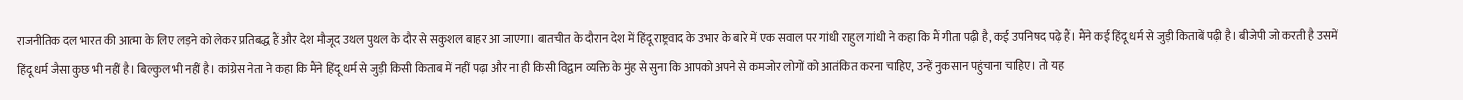राजनीतिक दल भारत की आत्मा के लिए लड़ने को लेकर प्रतिबद्ध हैं और देश मौजूद उथल पुथल के दौर से सकुशल बाहर आ जाएगा। बातचीत के दौरान देश में हिंदू राष्ट्रवाद के उभार के बारे में एक सवाल पर गांधी राहुल गांधी ने कहा कि मैं गीता पढ़ी है, कई उपनिषद पढ़े हैं। मैंने कई हिंदू धर्म से जुड़ी किताबें पढ़ी है। बीजेपी जो करती है उसमें हिंदू धर्म जैसा कुछ भी नहीं है। बिल्कुल भी नहीं है। कांग्रेस नेता ने कहा कि मैंने हिंदू धर्म से जुड़ी किसी किताब में नहीं पढ़ा और ना ही किसी विद्वान व्यक्ति के मुंह से सुना कि आपको अपने से कमजोर लोगों को आतंकित करना चाहिए, उन्हें नुकसान पहुंचाना चाहिए। तो यह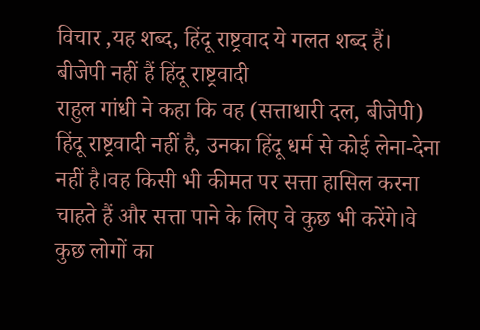विचार ,यह शब्द, हिंदू राष्ट्रवाद ये गलत शब्द हैं।
बीजेपी नहीं हैं हिंदू राष्ट्रवादी
राहुल गांधी ने कहा कि वह (सत्ताधारी दल, बीजेपी) हिंदू राष्ट्रवादी नहीं है, उनका हिंदू धर्म से कोई लेना-देना नहीं है।वह किसी भी कीमत पर सत्ता हासिल करना चाहते हैं और सत्ता पाने के लिए वे कुछ भी करेंगे।वे कुछ लोगों का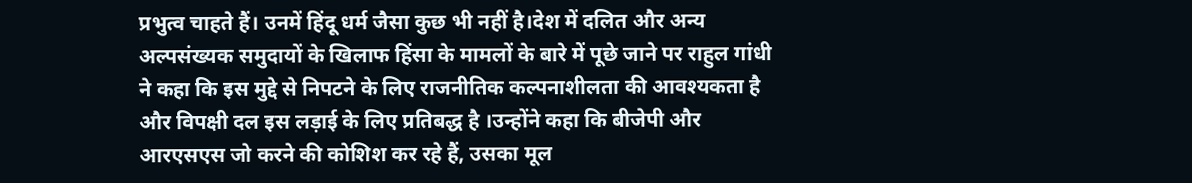प्रभुत्व चाहते हैं। उनमें हिंदू धर्म जैसा कुछ भी नहीं है।देश में दलित और अन्य अल्पसंख्यक समुदायों के खिलाफ हिंसा के मामलों के बारे में पूछे जाने पर राहुल गांधी ने कहा कि इस मुद्दे से निपटने के लिए राजनीतिक कल्पनाशीलता की आवश्यकता है और विपक्षी दल इस लड़ाई के लिए प्रतिबद्ध है ।उन्होंने कहा कि बीजेपी और आरएसएस जो करने की कोशिश कर रहे हैं, उसका मूल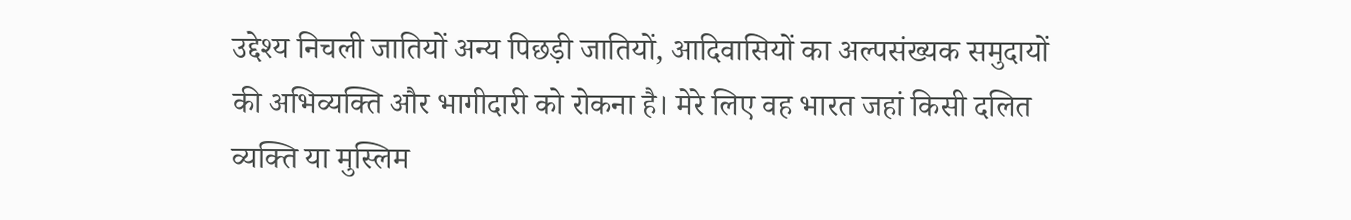उद्देश्य निचली जातियों अन्य पिछड़ी जातियों, आदिवासियों का अल्पसंख्यक समुदायों की अभिव्यक्ति और भागीदारी को रोकना है। मेरे लिए वह भारत जहां किसी दलित व्यक्ति या मुस्लिम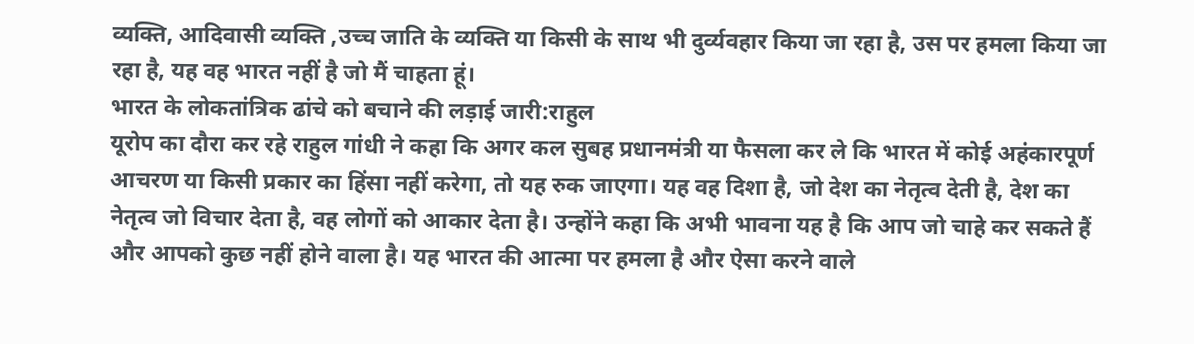व्यक्ति, आदिवासी व्यक्ति ,उच्च जाति के व्यक्ति या किसी के साथ भी दुर्व्यवहार किया जा रहा है, उस पर हमला किया जा रहा है, यह वह भारत नहीं है जो मैं चाहता हूं।
भारत के लोकतांत्रिक ढांचे को बचाने की लड़ाई जारी:राहुल
यूरोप का दौरा कर रहे राहुल गांधी ने कहा कि अगर कल सुबह प्रधानमंत्री या फैसला कर ले कि भारत में कोई अहंकारपूर्ण आचरण या किसी प्रकार का हिंसा नहीं करेगा, तो यह रुक जाएगा। यह वह दिशा है, जो देश का नेतृत्व देती है, देश का नेतृत्व जो विचार देता है, वह लोगों को आकार देता है। उन्होंने कहा कि अभी भावना यह है कि आप जो चाहे कर सकते हैं और आपको कुछ नहीं होने वाला है। यह भारत की आत्मा पर हमला है और ऐसा करने वाले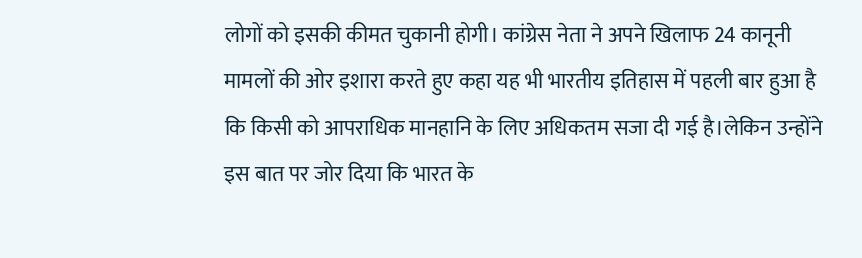लोगों को इसकी कीमत चुकानी होगी। कांग्रेस नेता ने अपने खिलाफ 24 कानूनी मामलों की ओर इशारा करते हुए कहा यह भी भारतीय इतिहास में पहली बार हुआ है कि किसी को आपराधिक मानहानि के लिए अधिकतम सजा दी गई है।लेकिन उन्होंने इस बात पर जोर दिया कि भारत के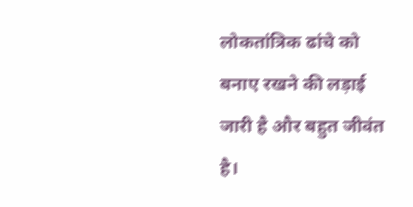लोकतांत्रिक ढांचे को बनाए रखने की लड़ाई जारी है और बहुत जीवंत है।